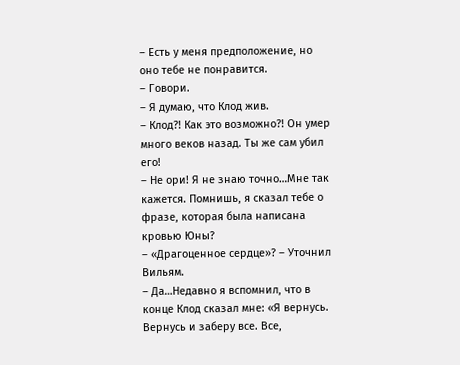– Есть у меня предположение, но оно тебе не понравится.
– Говори.
– Я думаю, что Клод жив.
– Клод?! Как это возможно?! Он умер много веков назад. Ты же сам убил его!
– Не ори! Я не знаю точно…Мне так кажется. Помнишь, я сказал тебе о фразе, которая была написана кровью Юны?
– «Драгоценное сердце»? – Уточнил Вильям.
– Да…Недавно я вспомнил, что в конце Клод сказал мне: «Я вернусь. Вернусь и заберу все. Все,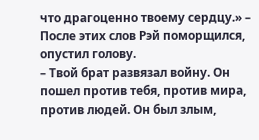что драгоценно твоему сердцу.» – После этих слов Рэй поморщился, опустил голову.
– Твой брат развязал войну. Он пошел против тебя, против мира, против людей. Он был злым,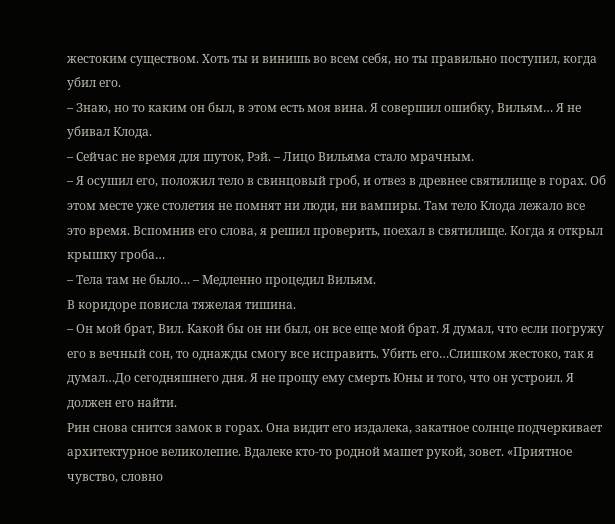жестоким существом. Хоть ты и винишь во всем себя, но ты правильно поступил, когда убил его.
– Знаю, но то каким он был, в этом есть моя вина. Я совершил ошибку, Вильям… Я не убивал Клода.
– Сейчас не время для шуток, Рэй. – Лицо Вильяма стало мрачным.
– Я осушил его, положил тело в свинцовый гроб, и отвез в древнее святилище в горах. Об этом месте уже столетия не помнят ни люди, ни вампиры. Там тело Клода лежало все это время. Вспомнив его слова, я решил проверить, поехал в святилище. Когда я открыл крышку гроба…
– Тела там не было… – Медленно процедил Вильям.
В коридоре повисла тяжелая тишина.
– Он мой брат, Вил. Какой бы он ни был, он все еще мой брат. Я думал, что если погружу его в вечный сон, то однажды смогу все исправить. Убить его…Слишком жестоко, так я думал…До сегодняшнего дня. Я не прощу ему смерть Юны и того, что он устроил. Я должен его найти.
Рин снова снится замок в горах. Она видит его издалека, закатное солнце подчеркивает архитектурное великолепие. Вдалеке кто-то родной машет рукой, зовет. «Приятное чувство, словно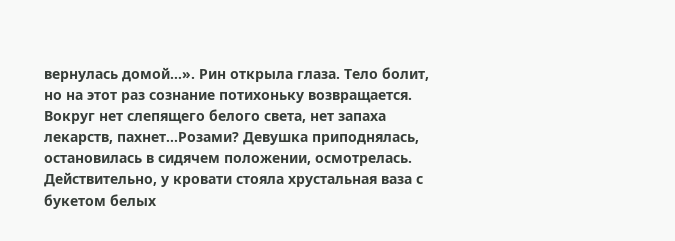вернулась домой…». Рин открыла глаза. Тело болит, но на этот раз сознание потихоньку возвращается. Вокруг нет слепящего белого света, нет запаха лекарств, пахнет…Розами? Девушка приподнялась, остановилась в сидячем положении, осмотрелась. Действительно, у кровати стояла хрустальная ваза с букетом белых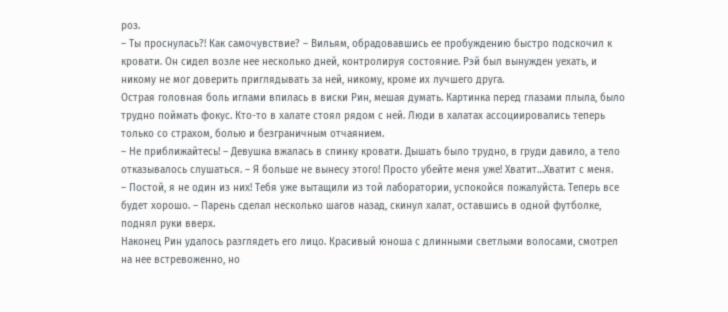роз.
– Ты проснулась?! Как самочувствие? – Вильям, обрадовавшись ее пробуждению быстро подскочил к кровати. Он сидел возле нее несколько дней, контролируя состояние. Рэй был вынужден уехать, и никому не мог доверить приглядывать за ней, никому, кроме их лучшего друга.
Острая головная боль иглами впилась в виски Рин, мешая думать. Картинка перед глазами плыла, было трудно поймать фокус. Кто-то в халате стоял рядом с ней. Люди в халатах ассоциировались теперь только со страхом, болью и безграничным отчаянием.
– Не приближайтесь! – Девушка вжалась в спинку кровати. Дышать было трудно, в груди давило, а тело отказывалось слушаться. – Я больше не вынесу этого! Просто убейте меня уже! Хватит…Хватит с меня.
– Постой, я не один из них! Тебя уже вытащили из той лаборатории, успокойся пожалуйста. Теперь все будет хорошо. – Парень сделал несколько шагов назад, скинул халат, оставшись в одной футболке, поднял руки вверх.
Наконец Рин удалось разглядеть его лицо. Красивый юноша с длинными светлыми волосами, смотрел на нее встревоженно, но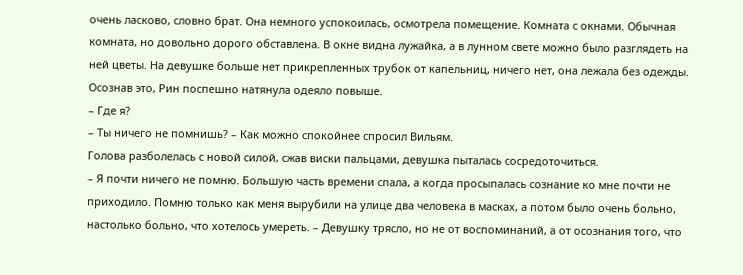очень ласково, словно брат. Она немного успокоилась, осмотрела помещение. Комната с окнами. Обычная комната, но довольно дорого обставлена. В окне видна лужайка, а в лунном свете можно было разглядеть на ней цветы. На девушке больше нет прикрепленных трубок от капельниц, ничего нет, она лежала без одежды. Осознав это, Рин поспешно натянула одеяло повыше.
– Где я?
– Ты ничего не помнишь? – Как можно спокойнее спросил Вильям.
Голова разболелась с новой силой, сжав виски пальцами, девушка пыталась сосредоточиться.
– Я почти ничего не помню. Большую часть времени спала, а когда просыпалась сознание ко мне почти не приходило. Помню только как меня вырубили на улице два человека в масках, а потом было очень больно, настолько больно, что хотелось умереть. – Девушку трясло, но не от воспоминаний, а от осознания того, что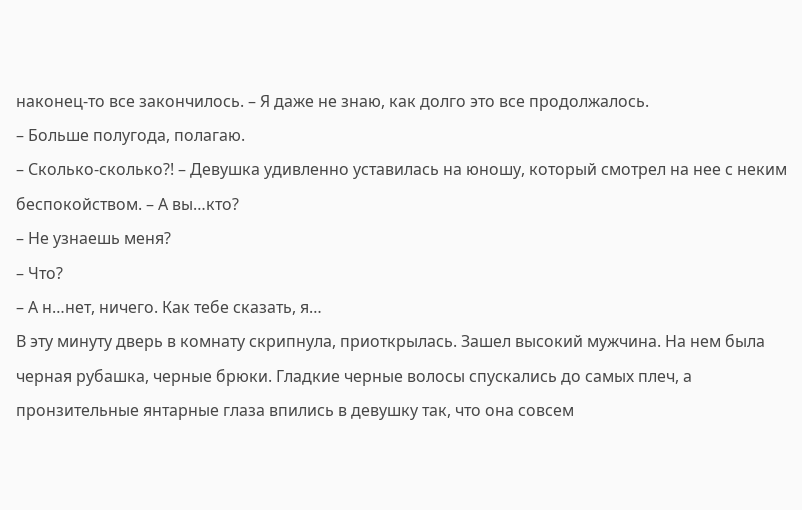наконец-то все закончилось. – Я даже не знаю, как долго это все продолжалось.
– Больше полугода, полагаю.
– Сколько-сколько?! – Девушка удивленно уставилась на юношу, который смотрел на нее с неким беспокойством. – А вы…кто?
– Не узнаешь меня?
– Что?
– А н…нет, ничего. Как тебе сказать, я…
В эту минуту дверь в комнату скрипнула, приоткрылась. Зашел высокий мужчина. На нем была черная рубашка, черные брюки. Гладкие черные волосы спускались до самых плеч, а пронзительные янтарные глаза впились в девушку так, что она совсем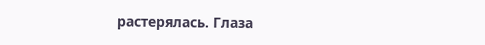растерялась. Глаза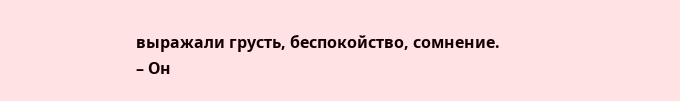выражали грусть, беспокойство, сомнение.
– Он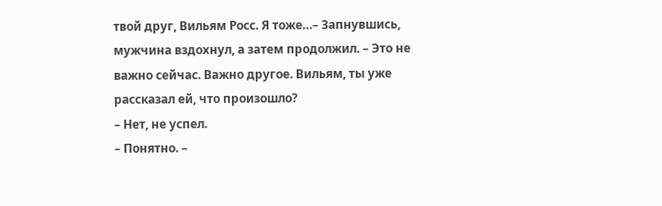твой друг, Вильям Росс. Я тоже…– Запнувшись, мужчина вздохнул, а затем продолжил. – Это не важно сейчас. Важно другое. Вильям, ты уже рассказал ей, что произошло?
– Нет, не успел.
– Понятно. –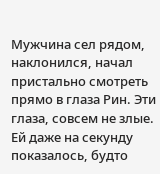Мужчина сел рядом, наклонился, начал пристально смотреть прямо в глаза Рин. Эти глаза, совсем не злые. Ей даже на секунду показалось, будто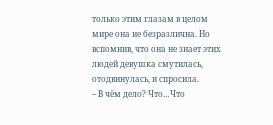только этим глазам в целом мире она не безразлична. Но вспомнив, что она не знает этих людей девушка смутилась, отодвинулась, и спросила.
– В чём дело? Что…Что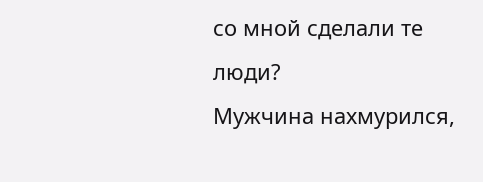со мной сделали те люди?
Мужчина нахмурился,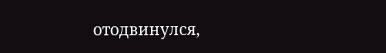отодвинулся,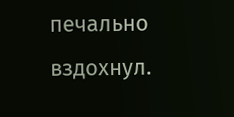печально вздохнул.